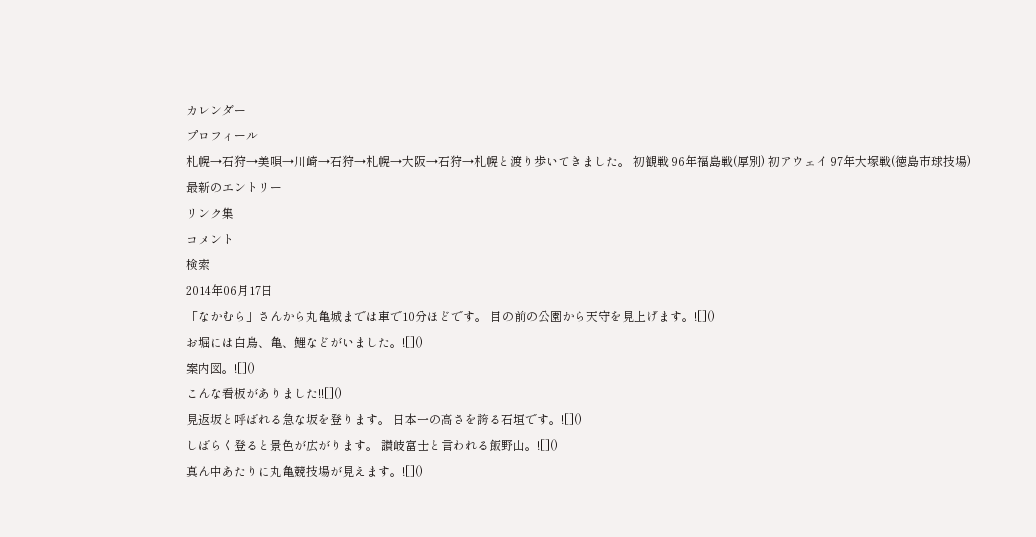カレンダー
プロフィール
札幌→石狩→美唄→川崎→石狩→札幌→大阪→石狩→札幌と渡り歩いてきました。 初観戦 96年福島戦(厚別) 初アウェイ 97年大塚戦(徳島市球技場)
最新のエントリー
リンク集
コメント
検索
2014年06月17日
「なかむら」さんから丸亀城までは車で10分ほどです。 目の前の公園から天守を見上げます。![]()
お堀には白鳥、亀、鯉などがいました。![]()
案内図。![]()
こんな看板がありました!![]()
見返坂と呼ばれる急な坂を登ります。 日本一の高さを誇る石垣です。![]()
しばらく登ると景色が広がります。 讃岐富士と言われる飯野山。![]()
真ん中あたりに丸亀競技場が見えます。![]()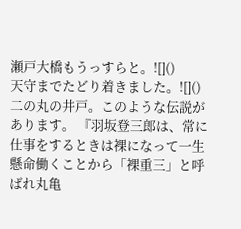瀬戸大橋もうっすらと。![]()
天守までたどり着きました。![]()
二の丸の井戸。このような伝説があります。 『羽坂登三郎は、常に仕事をするときは裸になって一生懸命働くことから「裸重三」と呼ばれ丸亀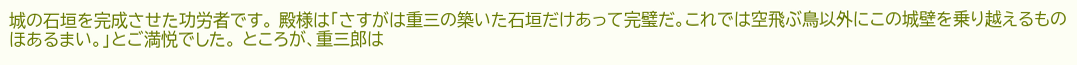城の石垣を完成させた功労者です。 殿様は「さすがは重三の築いた石垣だけあって完璧だ。これでは空飛ぶ鳥以外にこの城壁を乗り越えるものほあるまい。」とご満悦でした。 ところが、重三郎は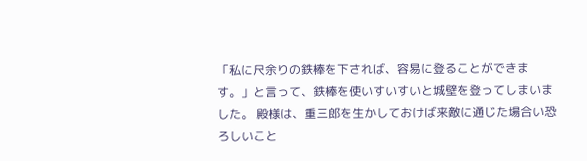「私に尺余りの鉄棒を下されば、容易に登ることができます。」と言って、鉄棒を使いすいすいと城壁を登ってしまいました。 殿様は、重三郎を生かしておけば来敵に通じた場合い恐ろしいこと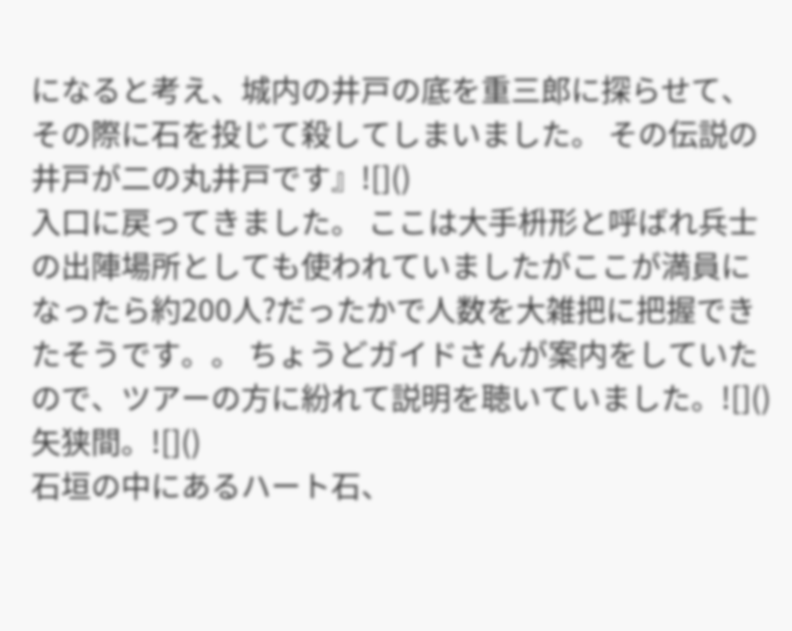になると考え、城内の井戸の底を重三郎に探らせて、その際に石を投じて殺してしまいました。 その伝説の井戸が二の丸井戸です』![]()
入口に戻ってきました。 ここは大手枡形と呼ばれ兵士の出陣場所としても使われていましたがここが満員になったら約200人?だったかで人数を大雑把に把握できたそうです。。 ちょうどガイドさんが案内をしていたので、ツアーの方に紛れて説明を聴いていました。![]()
矢狭間。![]()
石垣の中にあるハート石、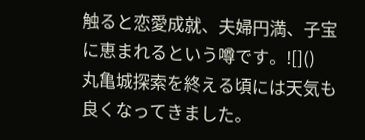触ると恋愛成就、夫婦円満、子宝に恵まれるという噂です。![]()
丸亀城探索を終える頃には天気も良くなってきました。